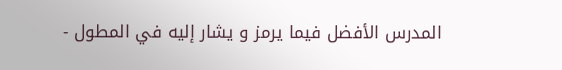المدرس الأفضل فيما يرمز و يشار إليه في المطول -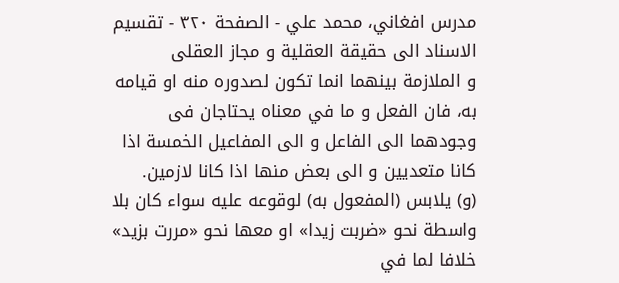مدرس افغاني، محمد علي - الصفحة ٣٢٠ - تقسيم الاسناد الى حقيقة العقلية و مجاز العقلى
و الملازمة بينهما انما تكون لصدوره منه او قيامه به، فان الفعل و ما في معناه يحتاجان فى وجودهما الى الفاعل و الى المفاعيل الخمسة اذا كانا متعديين و الى بعض منها اذا كانا لازمين.
(و) يلابس (المفعول به) لوقوعه عليه سواء كان بلا واسطة نحو «ضربت زيدا» او معها نحو «مررت بزيد» خلافا لما في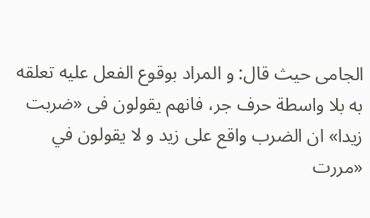الجامى حيث قال: و المراد بوقوع الفعل عليه تعلقه به بلا واسطة حرف جر، فانهم يقولون فى «ضربت زيدا» ان الضرب واقع على زيد و لا يقولون في «مررت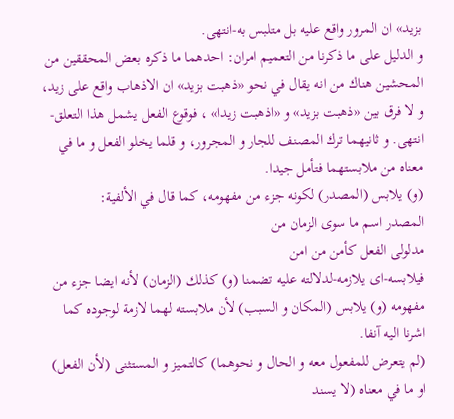بزيد» ان المرور واقع عليه بل متلبس به-انتهى.
و الدليل على ما ذكرنا من التعميم امران: احدهما ما ذكره بعض المحققين من المحشين هناك من انه يقال في نحو «ذهبت بزيد» ان الاذهاب واقع على زيد، و لا فرق بين «ذهبت بزيد» و «اذهبت زيدا» ، فوقوع الفعل يشمل هذا التعلق-انتهى. و ثانيهما ترك المصنف للجار و المجرور، و قلما يخلو الفعل و ما في معناه من ملابستهما فتأمل جيدا.
(و) يلابس (المصدر) لكونه جزء من مفهومه، كما قال في الألفية:
المصدر اسم ما سوى الزمان من
مدلولى الفعل كأمن من امن
فيلابسه-اى يلازمه-لدلالته عليه تضمنا (و) كذلك (الزمان) لأنه ايضا جزء من مفهومه (و) يلابس (المكان و السبب) لأن ملابسته لهما لازمة لوجوده كما اشرنا اليه آنفا.
(لم يتعرض للمفعول معه و الحال و نحوهما) كالتميز و المستثنى (لأن الفعل) او ما في معناه (لا يسند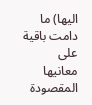اليها) ما دامت باقية على معانيها المقصودة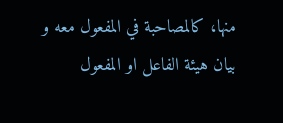منها، كالمصاحبة في المفعول معه و بيان هيئة الفاعل او المفعول